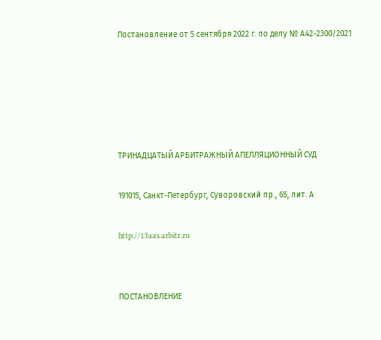Постановление от 5 сентября 2022 г. по делу № А42-2300/2021





ТРИНАДЦАТЫЙ АРБИТРАЖНЫЙ АПЕЛЛЯЦИОННЫЙ СУД

191015, Санкт-Петербург, Суворовский пр., 65, лит. А

http://13aas.arbitr.ru


ПОСТАНОВЛЕНИЕ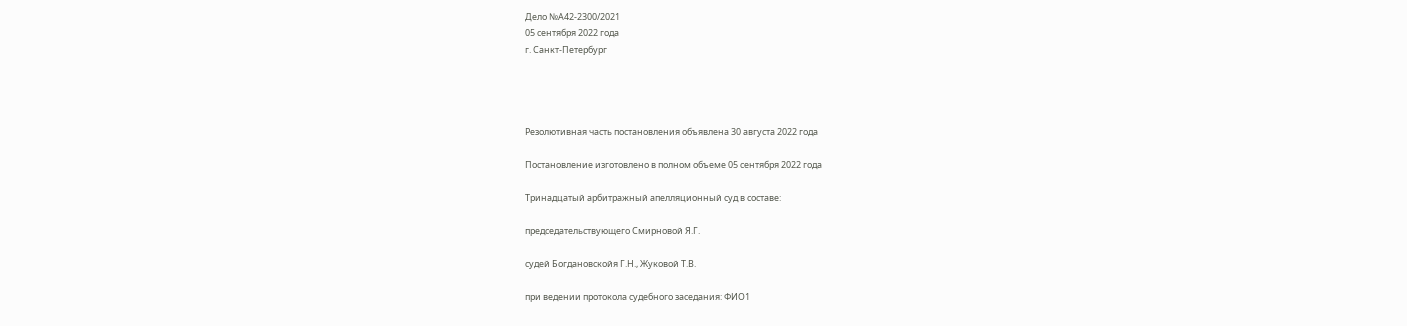Дело №А42-2300/2021
05 сентября 2022 года
г. Санкт-Петербург




Резолютивная часть постановления объявлена 30 августа 2022 года

Постановление изготовлено в полном объеме 05 сентября 2022 года

Тринадцатый арбитражный апелляционный суд в составе:

председательствующего Смирновой Я.Г.

судей Богдановскойя Г.Н., Жуковой Т.В.

при ведении протокола судебного заседания: ФИО1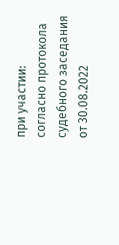при участии: согласно протокола судебного заседания от 30.08.2022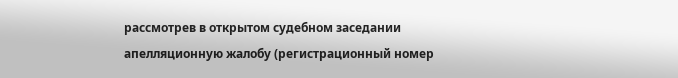рассмотрев в открытом судебном заседании апелляционную жалобу (регистрационный номер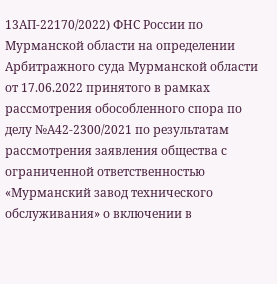13АП-22170/2022) ФНС России по Мурманской области на определении Арбитражного суда Мурманской области от 17.06.2022 принятого в рамках рассмотрения обособленного спора по делу №А42-2300/2021 по результатам рассмотрения заявления общества с ограниченной ответственностью «Мурманский завод технического обслуживания» о включении в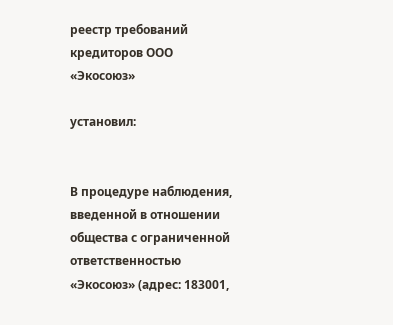реестр требований кредиторов ООО «Экосоюз»

установил:


В процедуре наблюдения, введенной в отношении общества с ограниченной ответственностью «Экосоюз» (адрес: 183001,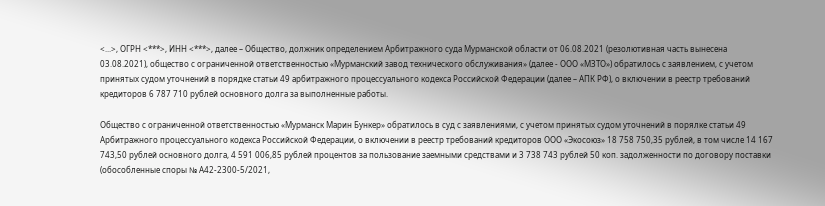<...>, ОГРН <***>, ИНН <***>, далее – Общество, должник определением Арбитражного суда Мурманской области от 06.08.2021 (резолютивная часть вынесена 03.08.2021), общество с ограниченной ответственностью «Мурманский завод технического обслуживания» (далее - ООО «МЗТО») обратилось с заявлением, с учетом принятых судом уточнений в порядке статьи 49 арбитражного процессуального кодекса Российской Федерации (далее – АПК РФ), о включении в реестр требований кредиторов 6 787 710 рублей основного долга за выполненные работы.

Общество с ограниченной ответственностью «Мурманск Марин Бункер» обратилось в суд с заявлениями, с учетом принятых судом уточнений в порялке статьи 49 Арбитражного процессуального кодекса Российской Федерации, о включении в реестр требований кредиторов ООО «Экосоюз» 18 758 750,35 рублей, в том числе 14 167 743,50 рублей основного долга, 4 591 006,85 рублей процентов за пользование заемными средствами и 3 738 743 рублей 50 коп. задолженности по договору поставки (обособленные споры № А42-2300-5/2021,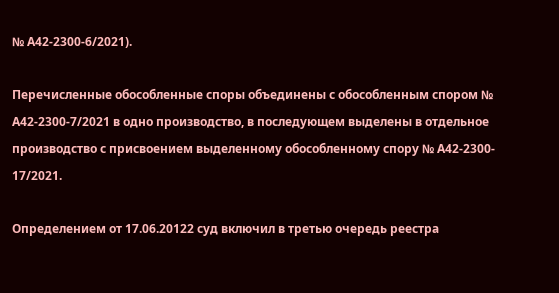№ А42-2300-6/2021).

Перечисленные обособленные споры объединены с обособленным спором № А42-2300-7/2021 в одно производство, в последующем выделены в отдельное производство с присвоением выделенному обособленному спору № А42-2300- 17/2021.

Определением от 17.06.20122 суд включил в третью очередь реестра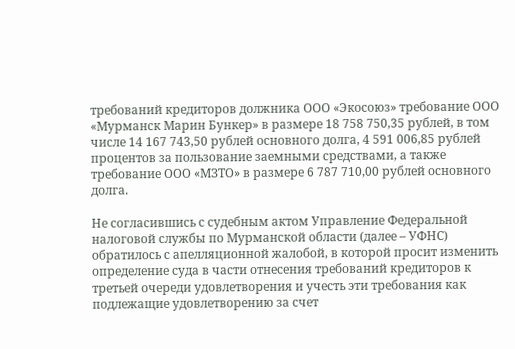требований кредиторов должника ООО «Экосоюз» требование ООО «Мурманск Марин Бункер» в размере 18 758 750,35 рублей, в том числе 14 167 743,50 рублей основного долга, 4 591 006,85 рублей процентов за пользование заемными средствами, а также требование ООО «МЗТО» в размере 6 787 710,00 рублей основного долга.

Не согласившись с судебным актом Управление Федеральной налоговой службы по Мурманской области (далее – УФНС) обратилось с апелляционной жалобой, в которой просит изменить определение суда в части отнесения требований кредиторов к третьей очереди удовлетворения и учесть эти требования как подлежащие удовлетворению за счет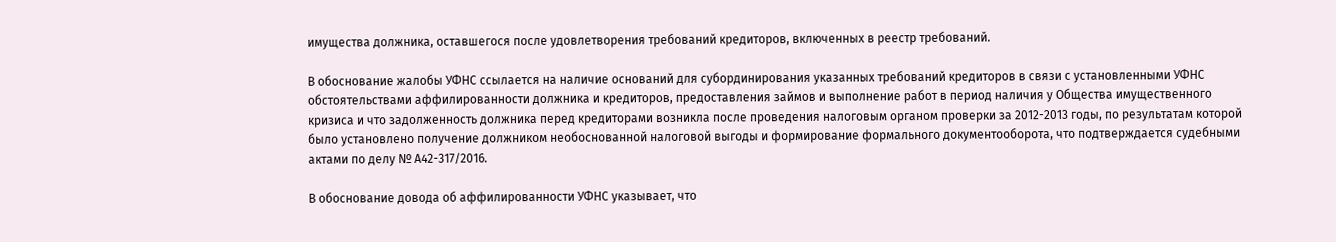имущества должника, оставшегося после удовлетворения требований кредиторов, включенных в реестр требований.

В обоснование жалобы УФНС ссылается на наличие оснований для субординирования указанных требований кредиторов в связи с установленными УФНС обстоятельствами аффилированности должника и кредиторов, предоставления займов и выполнение работ в период наличия у Общества имущественного кризиса и что задолженность должника перед кредиторами возникла после проведения налоговым органом проверки за 2012-2013 годы, по результатам которой было установлено получение должником необоснованной налоговой выгоды и формирование формального документооборота, что подтверждается судебными актами по делу № А42-317/2016.

В обоснование довода об аффилированности УФНС указывает, что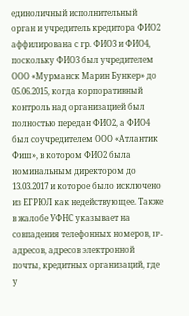единоличный исполнительный орган и учредитель кредитора ФИО2 аффилирована с гр. ФИО3 и ФИО4, поскольку ФИО3 был учредителем ООО «Мурманск Марин Бункер» до 05.06.2015, когда корпоративный контроль над организацией был полностью передан ФИО2, а ФИО4 был соучредителем ООО «Атлантик Фиш», в котором ФИО2 была номинальным директором до 13.03.2017 и которое было исключено из ЕГРЮЛ как недействующее. Также в жалобе УФНС указывает на совпадения телефонных номеров, IP-адресов, адресов электронной почты, кредитных организаций, где у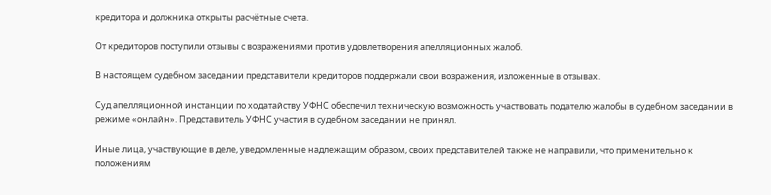кредитора и должника открыты расчётные счета.

От кредиторов поступили отзывы с возражениями против удовлетворения апелляционных жалоб.

В настоящем судебном заседании представители кредиторов поддержали свои возражения, изложенные в отзывах.

Суд апелляционной инстанции по ходатайству УФНС обеспечил техническую возможность участвовать подателю жалобы в судебном заседании в режиме «онлайн». Представитель УФНС участия в судебном заседании не принял.

Иные лица, участвующие в деле, уведомленные надлежащим образом, своих представителей также не направили, что применительно к положениям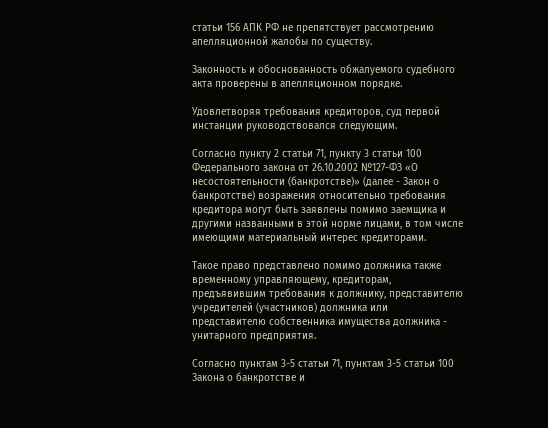статьи 156 АПК РФ не препятствует рассмотрению апелляционной жалобы по существу.

Законность и обоснованность обжалуемого судебного акта проверены в апелляционном порядке.

Удовлетворяя требования кредиторов, суд первой инстанции руководствовался следующим.

Согласно пункту 2 статьи 71, пункту 3 статьи 100 Федерального закона от 26.10.2002 №127-ФЗ «О несостоятельности (банкротстве)» (далее - Закон о банкротстве) возражения относительно требования кредитора могут быть заявлены помимо заемщика и другими названными в этой норме лицами, в том числе имеющими материальный интерес кредиторами.

Такое право представлено помимо должника также временному управляющему, кредиторам, предъявившим требования к должнику, представителю учредителей (участников) должника или представителю собственника имущества должника - унитарного предприятия.

Согласно пунктам 3-5 статьи 71, пунктам 3-5 статьи 100 Закона о банкротстве и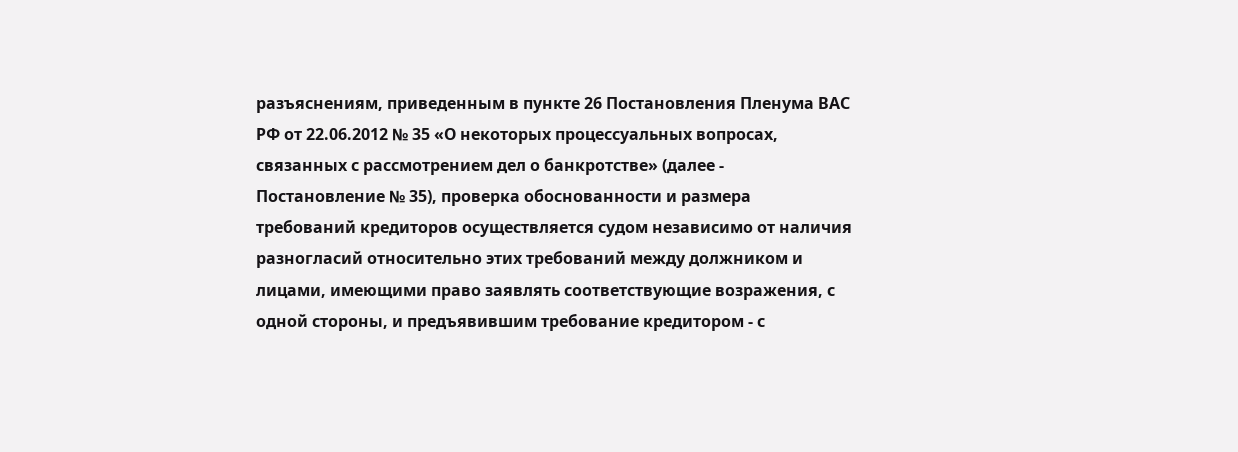разъяснениям, приведенным в пункте 26 Постановления Пленума ВАС РФ от 22.06.2012 № 35 «О некоторых процессуальных вопросах, связанных с рассмотрением дел о банкротстве» (далее - Постановление № 35), проверка обоснованности и размера требований кредиторов осуществляется судом независимо от наличия разногласий относительно этих требований между должником и лицами, имеющими право заявлять соответствующие возражения, с одной стороны, и предъявившим требование кредитором - с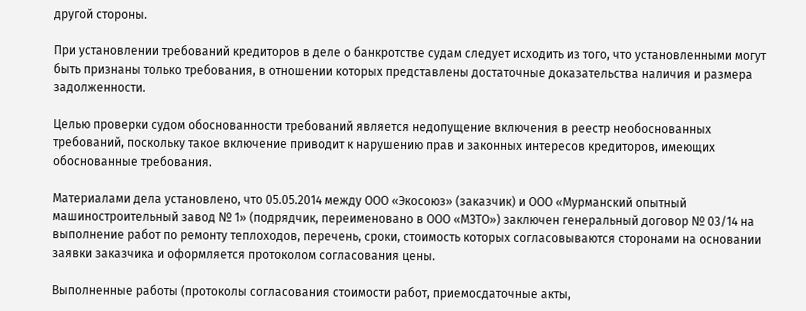другой стороны.

При установлении требований кредиторов в деле о банкротстве судам следует исходить из того, что установленными могут быть признаны только требования, в отношении которых представлены достаточные доказательства наличия и размера задолженности.

Целью проверки судом обоснованности требований является недопущение включения в реестр необоснованных требований, поскольку такое включение приводит к нарушению прав и законных интересов кредиторов, имеющих обоснованные требования.

Материалами дела установлено, что 05.05.2014 между ООО «Экосоюз» (заказчик) и ООО «Мурманский опытный машиностроительный завод № 1» (подрядчик, переименовано в ООО «МЗТО») заключен генеральный договор № 03/14 на выполнение работ по ремонту теплоходов, перечень, сроки, стоимость которых согласовываются сторонами на основании заявки заказчика и оформляется протоколом согласования цены.

Выполненные работы (протоколы согласования стоимости работ, приемосдаточные акты,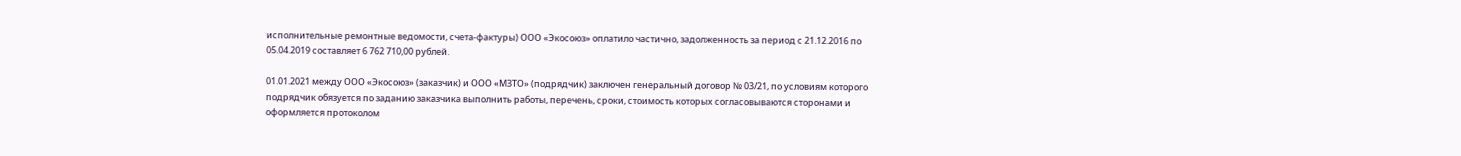исполнительные ремонтные ведомости, счета-фактуры) ООО «Экосоюз» оплатило частично, задолженность за период с 21.12.2016 по 05.04.2019 составляет 6 762 710,00 рублей.

01.01.2021 между ООО «Экосоюз» (заказчик) и ООО «МЗТО» (подрядчик) заключен генеральный договор № 03/21, по условиям которого подрядчик обязуется по заданию заказчика выполнить работы, перечень, сроки, стоимость которых согласовываются сторонами и оформляется протоколом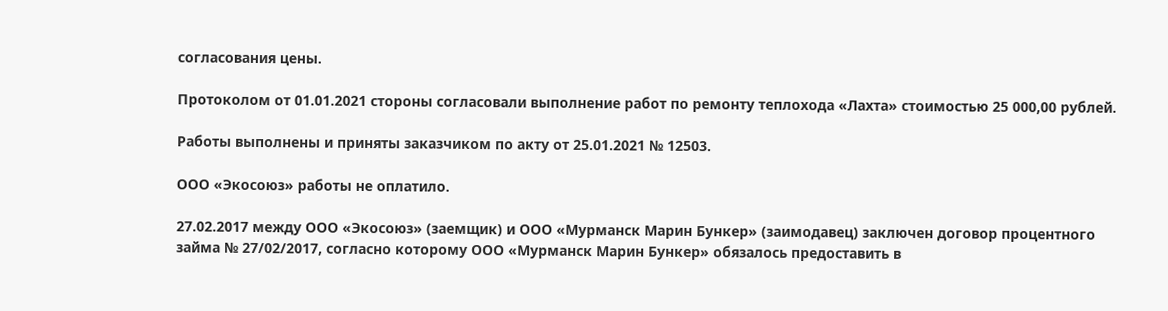согласования цены.

Протоколом от 01.01.2021 стороны согласовали выполнение работ по ремонту теплохода «Лахта» стоимостью 25 000,00 рублей.

Работы выполнены и приняты заказчиком по акту от 25.01.2021 № 12503.

ООО «Экосоюз» работы не оплатило.

27.02.2017 между ООО «Экосоюз» (заемщик) и ООО «Мурманск Марин Бункер» (заимодавец) заключен договор процентного займа № 27/02/2017, согласно которому ООО «Мурманск Марин Бункер» обязалось предоставить в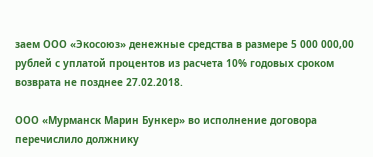заем ООО «Экосоюз» денежные средства в размере 5 000 000,00 рублей с уплатой процентов из расчета 10% годовых сроком возврата не позднее 27.02.2018.

ООО «Мурманск Марин Бункер» во исполнение договора перечислило должнику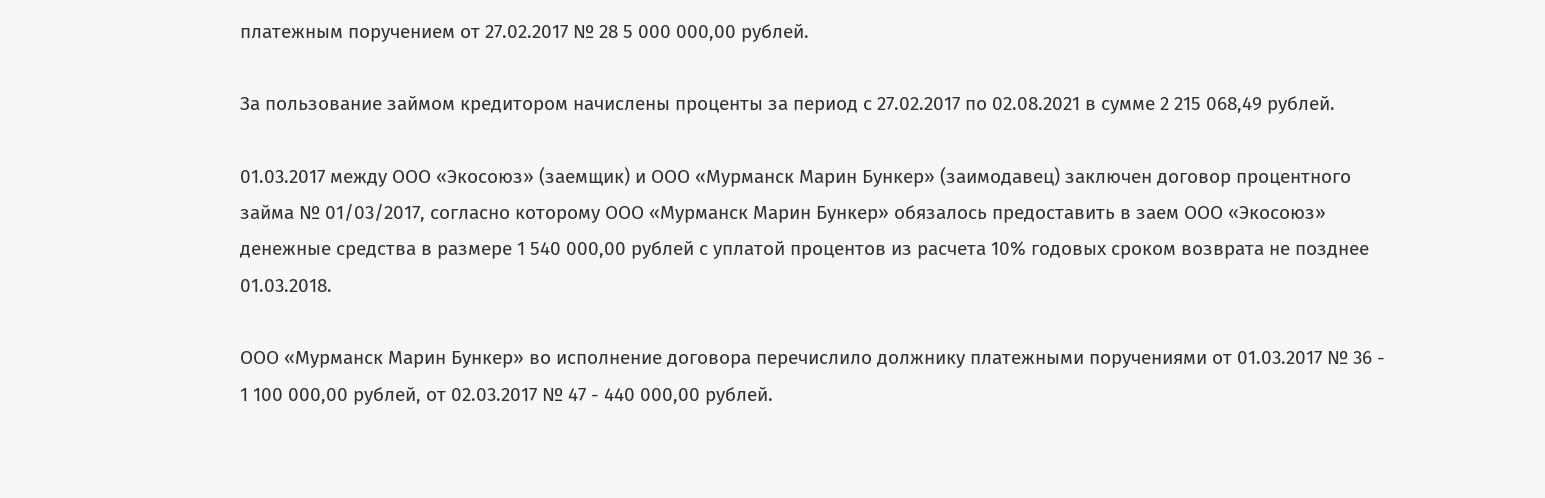платежным поручением от 27.02.2017 № 28 5 000 000,00 рублей.

За пользование займом кредитором начислены проценты за период с 27.02.2017 по 02.08.2021 в сумме 2 215 068,49 рублей.

01.03.2017 между ООО «Экосоюз» (заемщик) и ООО «Мурманск Марин Бункер» (заимодавец) заключен договор процентного займа № 01/03/2017, согласно которому ООО «Мурманск Марин Бункер» обязалось предоставить в заем ООО «Экосоюз» денежные средства в размере 1 540 000,00 рублей с уплатой процентов из расчета 10% годовых сроком возврата не позднее 01.03.2018.

ООО «Мурманск Марин Бункер» во исполнение договора перечислило должнику платежными поручениями от 01.03.2017 № 36 - 1 100 000,00 рублей, от 02.03.2017 № 47 - 440 000,00 рублей.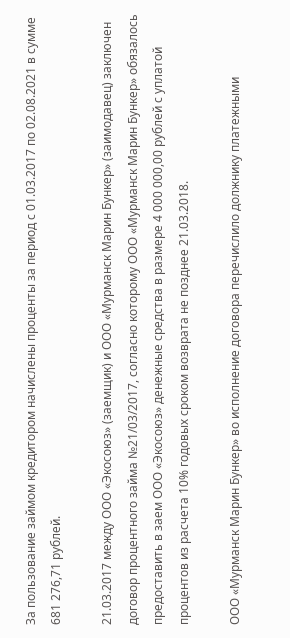За пользование займом кредитором начислены проценты за период с 01.03.2017 по 02.08.2021 в сумме 681 276,71 рублей.

21.03.2017 между ООО «Экосоюз» (заемщик) и ООО «Мурманск Марин Бункер» (заимодавец) заключен договор процентного займа №21/03/2017, согласно которому ООО «Мурманск Марин Бункер» обязалось предоставить в заем ООО «Экосоюз» денежные средства в размере 4 000 000,00 рублей с уплатой процентов из расчета 10% годовых сроком возврата не позднее 21.03.2018.

ООО «Мурманск Марин Бункер» во исполнение договора перечислило должнику платежными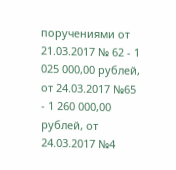поручениями от 21.03.2017 № 62 - 1 025 000,00 рублей, от 24.03.2017 №65 - 1 260 000,00 рублей, от 24.03.2017 №4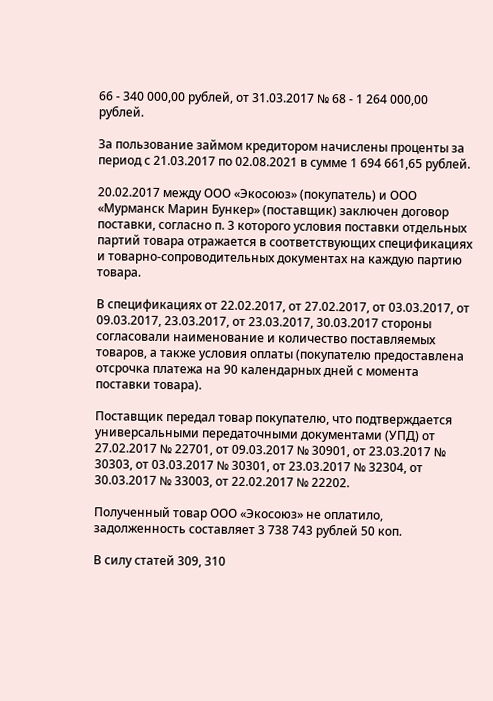66 - 340 000,00 рублей, от 31.03.2017 № 68 - 1 264 000,00 рублей.

За пользование займом кредитором начислены проценты за период с 21.03.2017 по 02.08.2021 в сумме 1 694 661,65 рублей.

20.02.2017 между ООО «Экосоюз» (покупатель) и ООО «Мурманск Марин Бункер» (поставщик) заключен договор поставки, согласно п. 3 которого условия поставки отдельных партий товара отражается в соответствующих спецификациях и товарно-сопроводительных документах на каждую партию товара.

В спецификациях от 22.02.2017, от 27.02.2017, от 03.03.2017, от 09.03.2017, 23.03.2017, от 23.03.2017, 30.03.2017 стороны согласовали наименование и количество поставляемых товаров, а также условия оплаты (покупателю предоставлена отсрочка платежа на 90 календарных дней с момента поставки товара).

Поставщик передал товар покупателю, что подтверждается универсальными передаточными документами (УПД) от 27.02.2017 № 22701, от 09.03.2017 № 30901, от 23.03.2017 № 30303, от 03.03.2017 № 30301, от 23.03.2017 № 32304, от 30.03.2017 № 33003, от 22.02.2017 № 22202.

Полученный товар ООО «Экосоюз» не оплатило, задолженность составляет 3 738 743 рублей 50 коп.

В силу статей 309, 310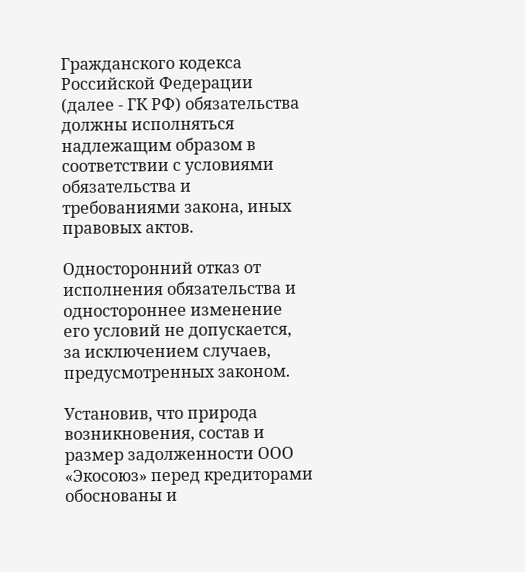Гражданского кодекса Российской Федерации (далее - ГК РФ) обязательства должны исполняться надлежащим образом в соответствии с условиями обязательства и требованиями закона, иных правовых актов.

Односторонний отказ от исполнения обязательства и одностороннее изменение его условий не допускается, за исключением случаев, предусмотренных законом.

Установив, что природа возникновения, состав и размер задолженности ООО «Экосоюз» перед кредиторами обоснованы и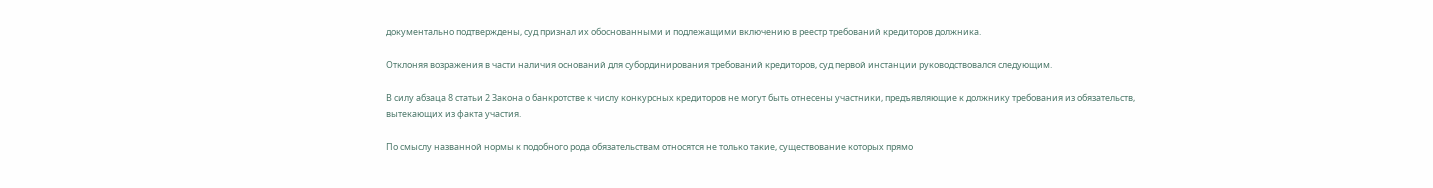документально подтверждены, суд признал их обоснованными и подлежащими включению в реестр требований кредиторов должника.

Отклоняя возражения в части наличия оснований для субординирования требований кредиторов, суд первой инстанции руководствовался следующим.

В силу абзаца 8 статьи 2 Закона о банкротстве к числу конкурсных кредиторов не могут быть отнесены участники, предъявляющие к должнику требования из обязательств, вытекающих из факта участия.

По смыслу названной нормы к подобного рода обязательствам относятся не только такие, существование которых прямо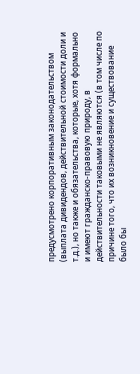предусмотрено корпоративным законодательством (выплата дивидендов, действительной стоимости доли и т.д.), но также и обязательства, которые, хотя формально и имеют гражданско-правовую природу, в действительности таковыми не являются (в том числе по причине того, что их возникновение и существование было бы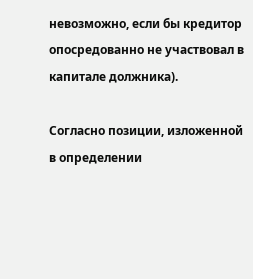невозможно, если бы кредитор опосредованно не участвовал в капитале должника).

Согласно позиции, изложенной в определении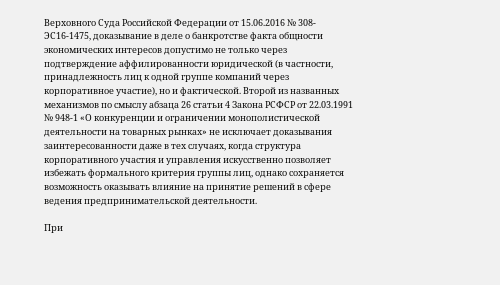Верховного Суда Российской Федерации от 15.06.2016 № 308-ЭС16-1475, доказывание в деле о банкротстве факта общности экономических интересов допустимо не только через подтверждение аффилированности юридической (в частности, принадлежность лиц к одной группе компаний через корпоративное участие), но и фактической. Второй из названных механизмов по смыслу абзаца 26 статьи 4 Закона РСФСР от 22.03.1991 № 948-1 «О конкуренции и ограничении монополистической деятельности на товарных рынках» не исключает доказывания заинтересованности даже в тех случаях, когда структура корпоративного участия и управления искусственно позволяет избежать формального критерия группы лиц, однако сохраняется возможность оказывать влияние на принятие решений в сфере ведения предпринимательской деятельности.

При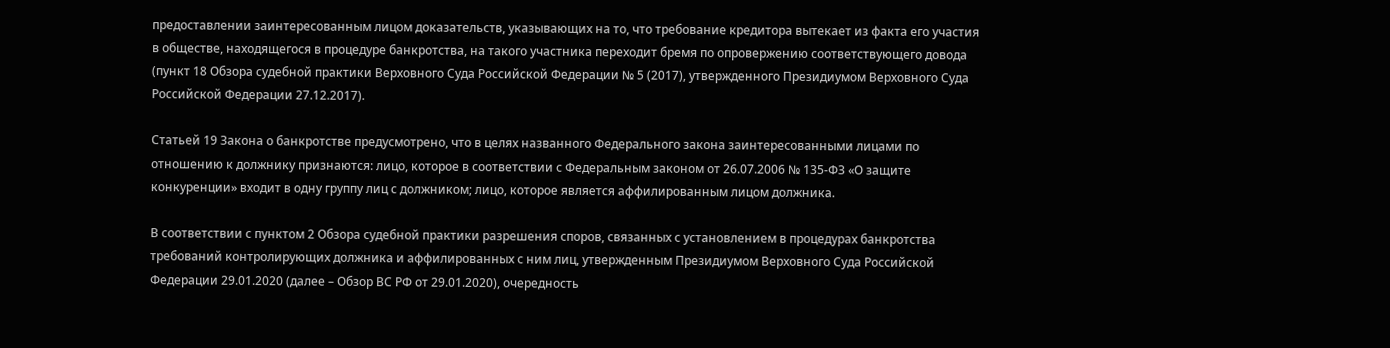предоставлении заинтересованным лицом доказательств, указывающих на то, что требование кредитора вытекает из факта его участия в обществе, находящегося в процедуре банкротства, на такого участника переходит бремя по опровержению соответствующего довода (пункт 18 Обзора судебной практики Верховного Суда Российской Федерации № 5 (2017), утвержденного Президиумом Верховного Суда Российской Федерации 27.12.2017).

Статьей 19 Закона о банкротстве предусмотрено, что в целях названного Федерального закона заинтересованными лицами по отношению к должнику признаются: лицо, которое в соответствии с Федеральным законом от 26.07.2006 № 135-ФЗ «О защите конкуренции» входит в одну группу лиц с должником; лицо, которое является аффилированным лицом должника.

В соответствии с пунктом 2 Обзора судебной практики разрешения споров, связанных с установлением в процедурах банкротства требований контролирующих должника и аффилированных с ним лиц, утвержденным Президиумом Верховного Суда Российской Федерации 29.01.2020 (далее – Обзор ВС РФ от 29.01.2020), очередность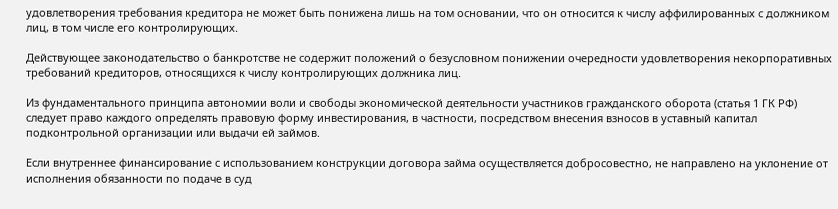удовлетворения требования кредитора не может быть понижена лишь на том основании, что он относится к числу аффилированных с должником лиц, в том числе его контролирующих.

Действующее законодательство о банкротстве не содержит положений о безусловном понижении очередности удовлетворения некорпоративных требований кредиторов, относящихся к числу контролирующих должника лиц.

Из фундаментального принципа автономии воли и свободы экономической деятельности участников гражданского оборота (статья 1 ГК РФ) следует право каждого определять правовую форму инвестирования, в частности, посредством внесения взносов в уставный капитал подконтрольной организации или выдачи ей займов.

Если внутреннее финансирование с использованием конструкции договора займа осуществляется добросовестно, не направлено на уклонение от исполнения обязанности по подаче в суд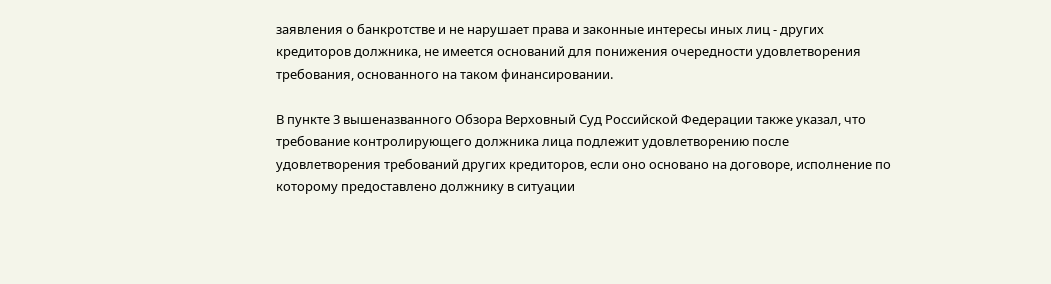заявления о банкротстве и не нарушает права и законные интересы иных лиц - других кредиторов должника, не имеется оснований для понижения очередности удовлетворения требования, основанного на таком финансировании.

В пункте 3 вышеназванного Обзора Верховный Суд Российской Федерации также указал, что требование контролирующего должника лица подлежит удовлетворению после удовлетворения требований других кредиторов, если оно основано на договоре, исполнение по которому предоставлено должнику в ситуации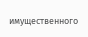имущественного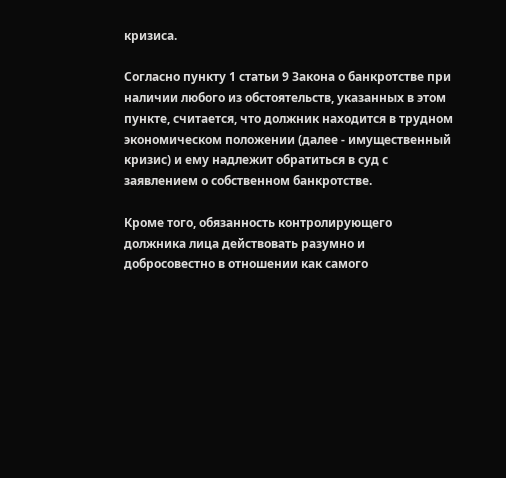кризиса.

Согласно пункту 1 статьи 9 Закона о банкротстве при наличии любого из обстоятельств, указанных в этом пункте, считается, что должник находится в трудном экономическом положении (далее - имущественный кризис) и ему надлежит обратиться в суд с заявлением о собственном банкротстве.

Кроме того, обязанность контролирующего должника лица действовать разумно и добросовестно в отношении как самого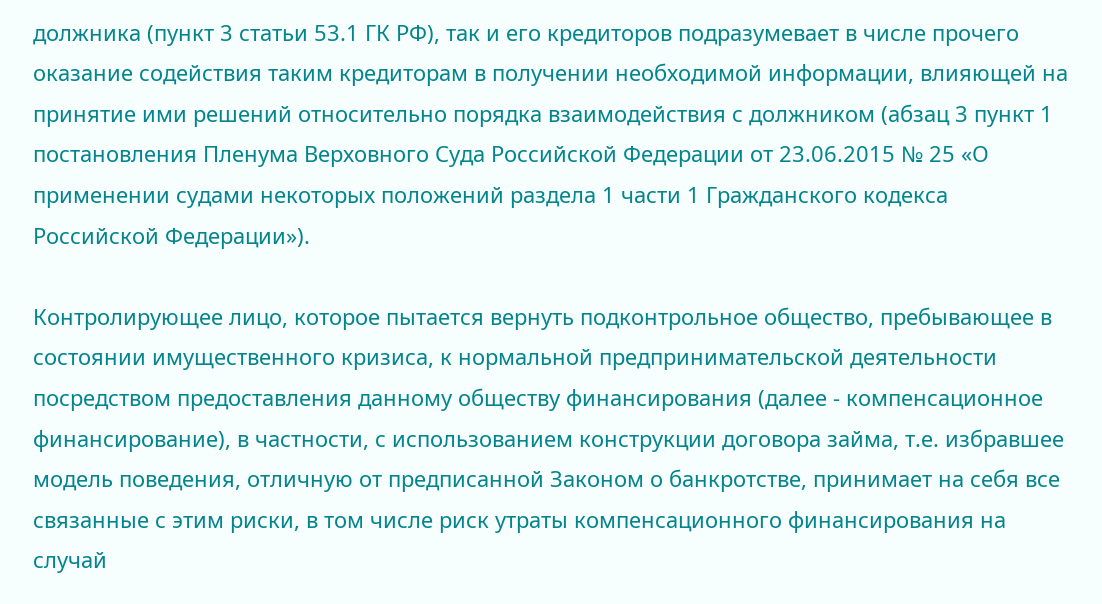должника (пункт 3 статьи 53.1 ГК РФ), так и его кредиторов подразумевает в числе прочего оказание содействия таким кредиторам в получении необходимой информации, влияющей на принятие ими решений относительно порядка взаимодействия с должником (абзац 3 пункт 1 постановления Пленума Верховного Суда Российской Федерации от 23.06.2015 № 25 «О применении судами некоторых положений раздела 1 части 1 Гражданского кодекса Российской Федерации»).

Контролирующее лицо, которое пытается вернуть подконтрольное общество, пребывающее в состоянии имущественного кризиса, к нормальной предпринимательской деятельности посредством предоставления данному обществу финансирования (далее - компенсационное финансирование), в частности, с использованием конструкции договора займа, т.е. избравшее модель поведения, отличную от предписанной Законом о банкротстве, принимает на себя все связанные с этим риски, в том числе риск утраты компенсационного финансирования на случай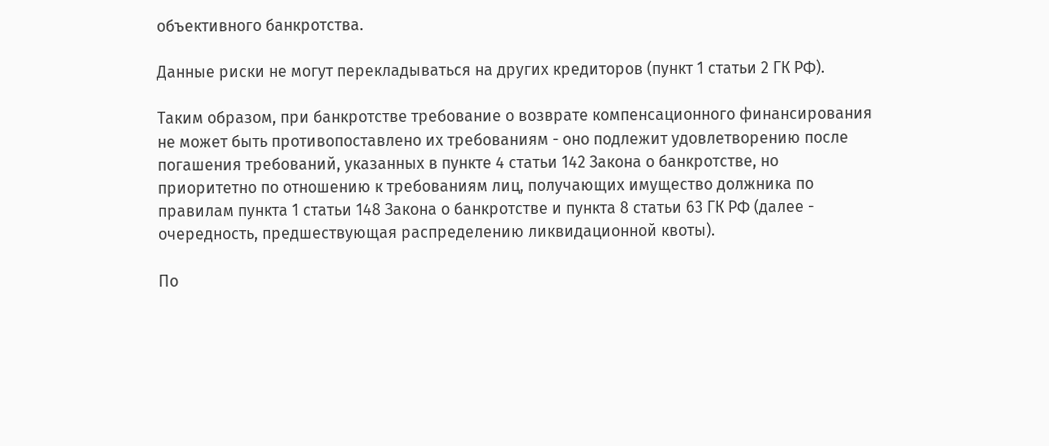объективного банкротства.

Данные риски не могут перекладываться на других кредиторов (пункт 1 статьи 2 ГК РФ).

Таким образом, при банкротстве требование о возврате компенсационного финансирования не может быть противопоставлено их требованиям - оно подлежит удовлетворению после погашения требований, указанных в пункте 4 статьи 142 Закона о банкротстве, но приоритетно по отношению к требованиям лиц, получающих имущество должника по правилам пункта 1 статьи 148 Закона о банкротстве и пункта 8 статьи 63 ГК РФ (далее - очередность, предшествующая распределению ликвидационной квоты).

По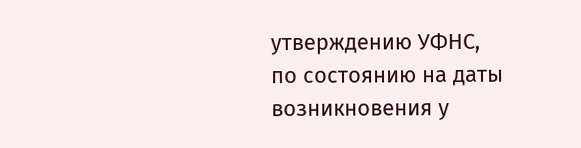утверждению УФНС, по состоянию на даты возникновения у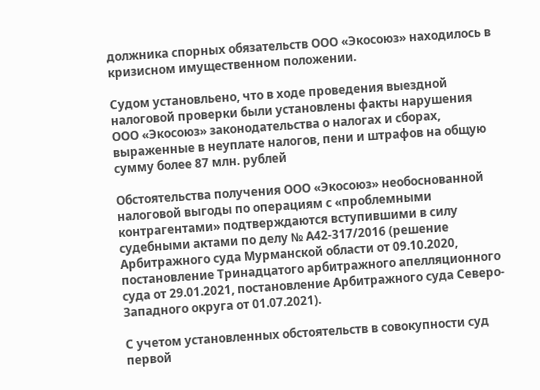должника спорных обязательств ООО «Экосоюз» находилось в кризисном имущественном положении.

Судом установльено, что в ходе проведения выездной налоговой проверки были установлены факты нарушения ООО «Экосоюз» законодательства о налогах и сборах, выраженные в неуплате налогов, пени и штрафов на общую сумму более 87 млн. рублей

Обстоятельства получения ООО «Экосоюз» необоснованной налоговой выгоды по операциям с «проблемными контрагентами» подтверждаются вступившими в силу судебными актами по делу № А42-317/2016 (решение Арбитражного суда Мурманской области от 09.10.2020, постановление Тринадцатого арбитражного апелляционного суда от 29.01.2021, постановление Арбитражного суда Северо-Западного округа от 01.07.2021).

С учетом установленных обстоятельств в совокупности суд первой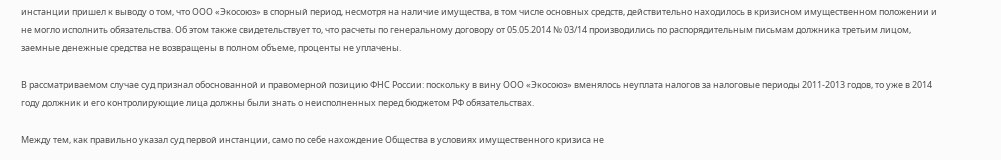инстанции пришел к выводу о том, что ООО «Экосоюз» в спорный период, несмотря на наличие имущества, в том числе основных средств, действительно находилось в кризисном имущественном положении и не могло исполнить обязательства. Об этом также свидетельствует то, что расчеты по генеральному договору от 05.05.2014 № 03/14 производились по распорядительным письмам должника третьим лицом, заемные денежные средства не возвращены в полном объеме, проценты не уплачены.

В рассматриваемом случае суд признал обоснованной и правомерной позицию ФНС России: поскольку в вину ООО «Экосоюз» вменялось неуплата налогов за налоговые периоды 2011-2013 годов, то уже в 2014 году должник и его контролирующие лица должны были знать о неисполненных перед бюджетом РФ обязательствах.

Между тем, как правильно указал суд первой инстанции, само по себе нахождение Общества в условиях имущественного кризиса не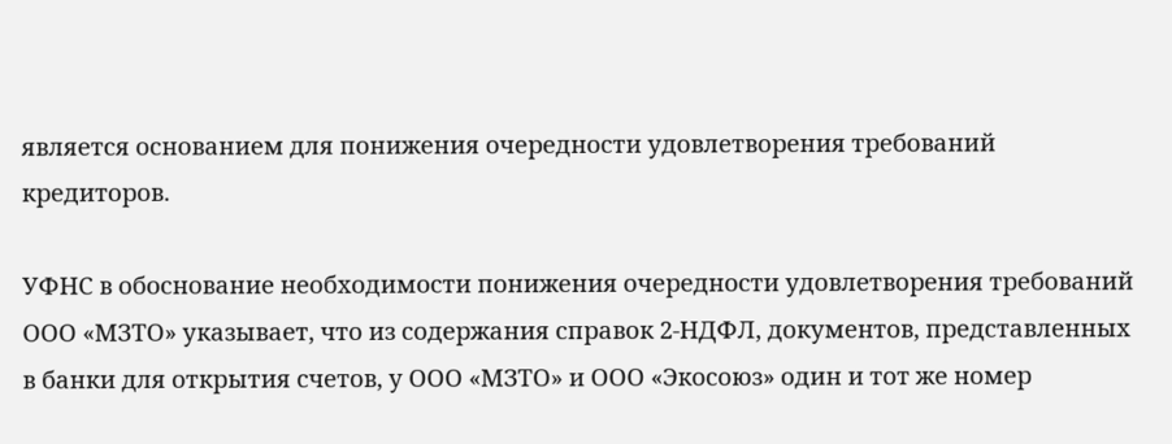является основанием для понижения очередности удовлетворения требований кредиторов.

УФНС в обоснование необходимости понижения очередности удовлетворения требований ООО «МЗТО» указывает, что из содержания справок 2-НДФЛ, документов, представленных в банки для открытия счетов, у ООО «МЗТО» и ООО «Экосоюз» один и тот же номер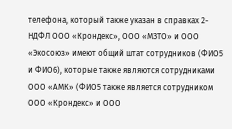телефона, который также указан в справках 2-НДФЛ ООО «Крондекс», ООО «МЗТО» и ООО «Экосоюз» имеют общий штат сотрудников (ФИО5 и ФИО6), которые также являются сотрудниками ООО «АМК» (ФИО5 также является сотрудником ООО «Крондекс» и ООО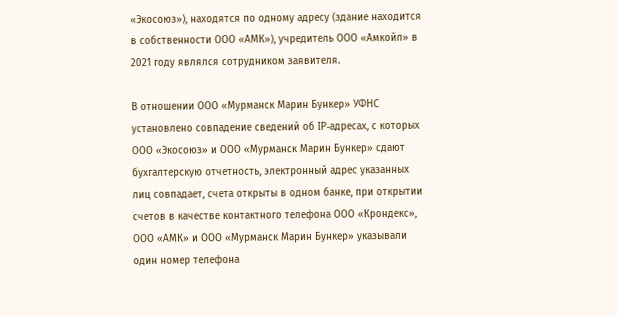«Экосоюз»), находятся по одному адресу (здание находится в собственности ООО «АМК»), учредитель ООО «Амкойл» в 2021 году являлся сотрудником заявителя.

В отношении ООО «Мурманск Марин Бункер» УФНС установлено совпадение сведений об IP-адресах, с которых ООО «Экосоюз» и ООО «Мурманск Марин Бункер» сдают бухгалтерскую отчетность, электронный адрес указанных лиц совпадает, счета открыты в одном банке, при открытии счетов в качестве контактного телефона ООО «Крондекс», ООО «АМК» и ООО «Мурманск Марин Бункер» указывали один номер телефона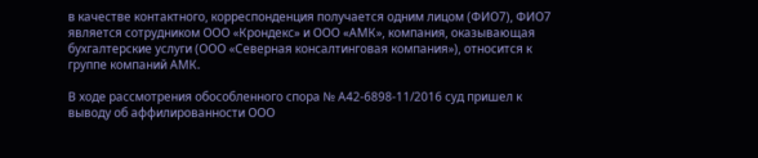в качестве контактного, корреспонденция получается одним лицом (ФИО7), ФИО7 является сотрудником ООО «Крондекс» и ООО «АМК», компания, оказывающая бухгалтерские услуги (ООО «Северная консалтинговая компания»), относится к группе компаний АМК.

В ходе рассмотрения обособленного спора № А42-6898-11/2016 суд пришел к выводу об аффилированности ООО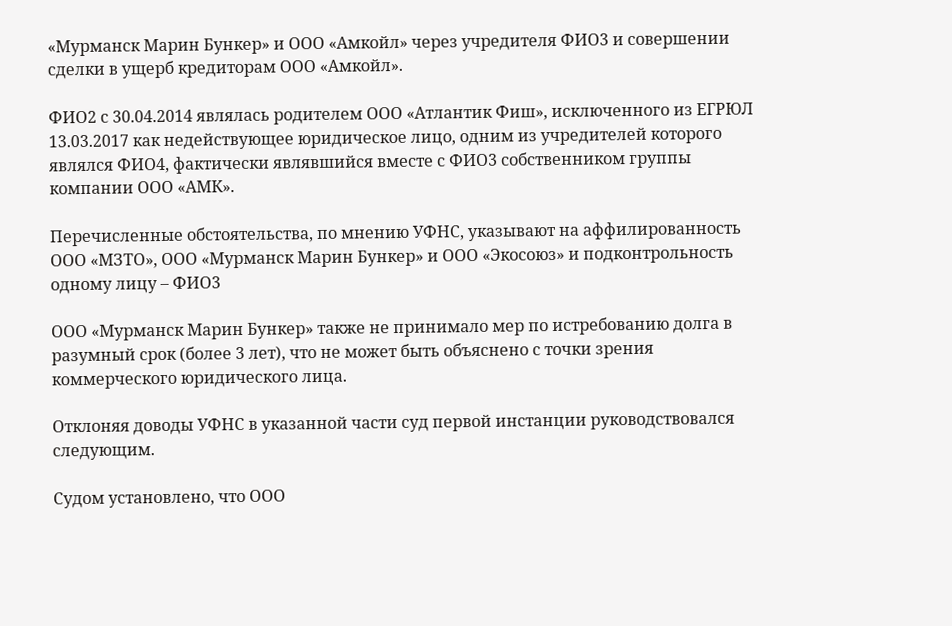«Мурманск Марин Бункер» и ООО «Амкойл» через учредителя ФИО3 и совершении сделки в ущерб кредиторам ООО «Амкойл».

ФИО2 с 30.04.2014 являлась родителем ООО «Атлантик Фиш», исключенного из ЕГРЮЛ 13.03.2017 как недействующее юридическое лицо, одним из учредителей которого являлся ФИО4, фактически являвшийся вместе с ФИО3 собственником группы компании ООО «АМК».

Перечисленные обстоятельства, по мнению УФНС, указывают на аффилированность ООО «МЗТО», ООО «Мурманск Марин Бункер» и ООО «Экосоюз» и подконтрольность одному лицу – ФИО3

ООО «Мурманск Марин Бункер» также не принимало мер по истребованию долга в разумный срок (более 3 лет), что не может быть объяснено с точки зрения коммерческого юридического лица.

Отклоняя доводы УФНС в указанной части суд первой инстанции руководствовался следующим.

Судом установлено, что ООО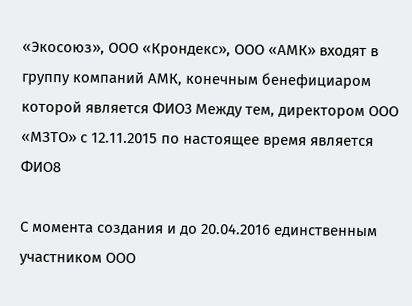«Экосоюз», ООО «Крондекс», ООО «АМК» входят в группу компаний АМК, конечным бенефициаром которой является ФИО3 Между тем, директором ООО «МЗТО» с 12.11.2015 по настоящее время является ФИО8

С момента создания и до 20.04.2016 единственным участником ООО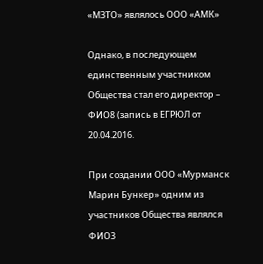«МЗТО» являлось ООО «АМК»

Однако, в последующем единственным участником Общества стал его директор – ФИО8 (запись в ЕГРЮЛ от 20.04.2016.

При создании ООО «Мурманск Марин Бункер» одним из участников Общества являлся ФИО3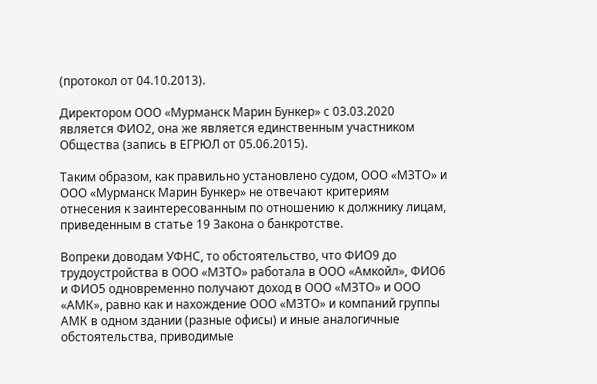(протокол от 04.10.2013).

Директором ООО «Мурманск Марин Бункер» с 03.03.2020 является ФИО2, она же является единственным участником Общества (запись в ЕГРЮЛ от 05.06.2015).

Таким образом, как правильно установлено судом, ООО «МЗТО» и ООО «Мурманск Марин Бункер» не отвечают критериям отнесения к заинтересованным по отношению к должнику лицам, приведенным в статье 19 Закона о банкротстве.

Вопреки доводам УФНС, то обстоятельство, что ФИО9 до трудоустройства в ООО «МЗТО» работала в ООО «Амкойл», ФИО6 и ФИО5 одновременно получают доход в ООО «МЗТО» и ООО «АМК», равно как и нахождение ООО «МЗТО» и компаний группы АМК в одном здании (разные офисы) и иные аналогичные обстоятельства, приводимые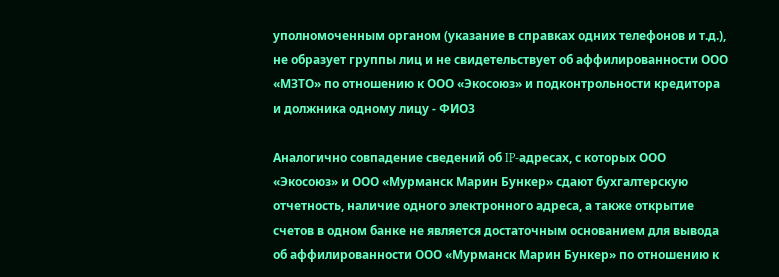уполномоченным органом (указание в справках одних телефонов и т.д.), не образует группы лиц и не свидетельствует об аффилированности ООО «МЗТО» по отношению к ООО «Экосоюз» и подконтрольности кредитора и должника одному лицу - ФИО3

Аналогично совпадение сведений об IP-адресах, с которых ООО «Экосоюз» и ООО «Мурманск Марин Бункер» сдают бухгалтерскую отчетность, наличие одного электронного адреса, а также открытие счетов в одном банке не является достаточным основанием для вывода об аффилированности ООО «Мурманск Марин Бункер» по отношению к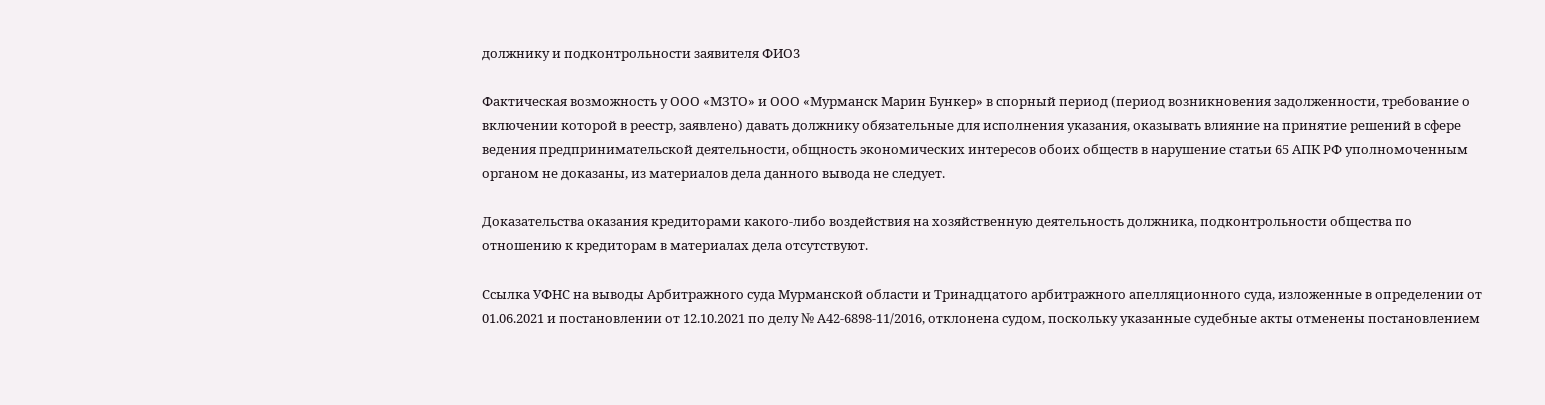должнику и подконтрольности заявителя ФИО3

Фактическая возможность у ООО «МЗТО» и ООО «Мурманск Марин Бункер» в спорный период (период возникновения задолженности, требование о включении которой в реестр, заявлено) давать должнику обязательные для исполнения указания, оказывать влияние на принятие решений в сфере ведения предпринимательской деятельности, общность экономических интересов обоих обществ в нарушение статьи 65 АПК РФ уполномоченным органом не доказаны, из материалов дела данного вывода не следует.

Доказательства оказания кредиторами какого-либо воздействия на хозяйственную деятельность должника, подконтрольности общества по отношению к кредиторам в материалах дела отсутствуют.

Ссылка УФНС на выводы Арбитражного суда Мурманской области и Тринадцатого арбитражного апелляционного суда, изложенные в определении от 01.06.2021 и постановлении от 12.10.2021 по делу № А42-6898-11/2016, отклонена судом, поскольку указанные судебные акты отменены постановлением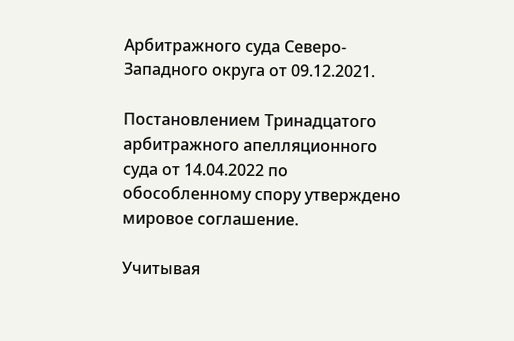Арбитражного суда Северо-Западного округа от 09.12.2021.

Постановлением Тринадцатого арбитражного апелляционного суда от 14.04.2022 по обособленному спору утверждено мировое соглашение.

Учитывая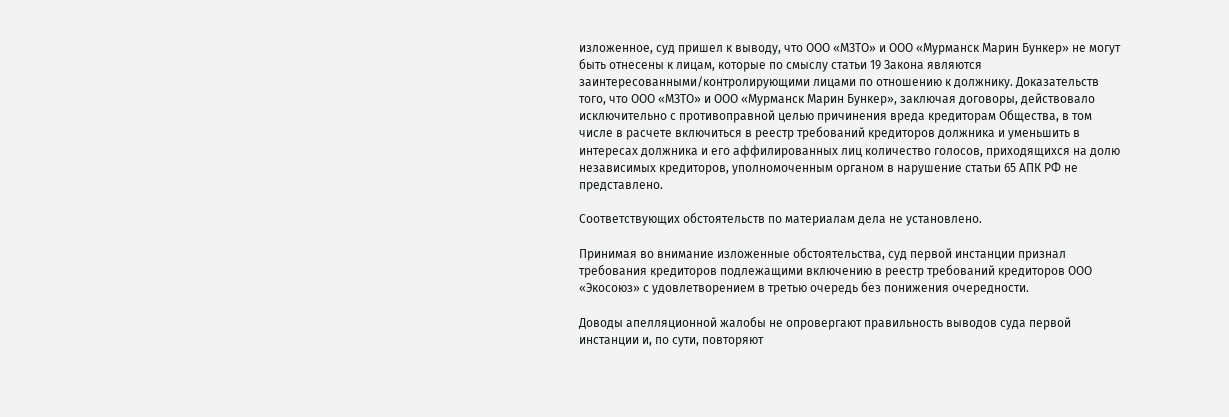изложенное, суд пришел к выводу, что ООО «МЗТО» и ООО «Мурманск Марин Бункер» не могут быть отнесены к лицам, которые по смыслу статьи 19 Закона являются заинтересованными/контролирующими лицами по отношению к должнику. Доказательств того, что ООО «МЗТО» и ООО «Мурманск Марин Бункер», заключая договоры, действовало исключительно с противоправной целью причинения вреда кредиторам Общества, в том числе в расчете включиться в реестр требований кредиторов должника и уменьшить в интересах должника и его аффилированных лиц количество голосов, приходящихся на долю независимых кредиторов, уполномоченным органом в нарушение статьи 65 АПК РФ не представлено.

Соответствующих обстоятельств по материалам дела не установлено.

Принимая во внимание изложенные обстоятельства, суд первой инстанции признал требования кредиторов подлежащими включению в реестр требований кредиторов ООО «Экосоюз» с удовлетворением в третью очередь без понижения очередности.

Доводы апелляционной жалобы не опровергают правильность выводов суда первой инстанции и, по сути, повторяют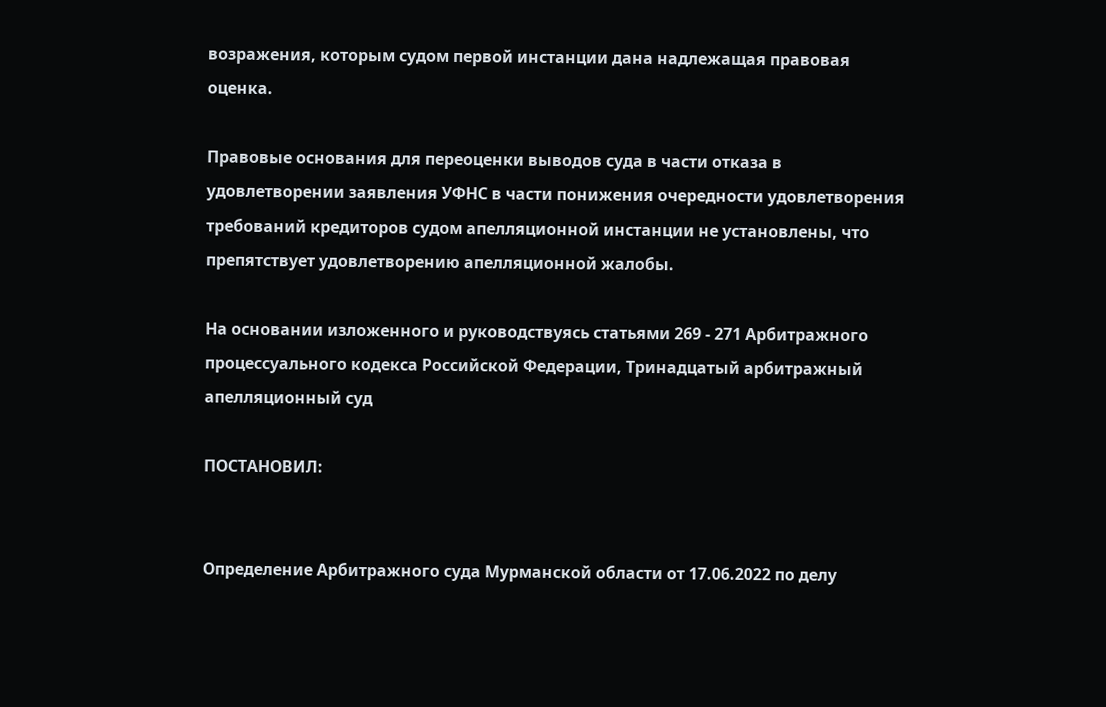возражения, которым судом первой инстанции дана надлежащая правовая оценка.

Правовые основания для переоценки выводов суда в части отказа в удовлетворении заявления УФНС в части понижения очередности удовлетворения требований кредиторов судом апелляционной инстанции не установлены, что препятствует удовлетворению апелляционной жалобы.

На основании изложенного и руководствуясь статьями 269 - 271 Арбитражного процессуального кодекса Российской Федерации, Тринадцатый арбитражный апелляционный суд

ПОСТАНОВИЛ:


Определение Арбитражного суда Мурманской области от 17.06.2022 по делу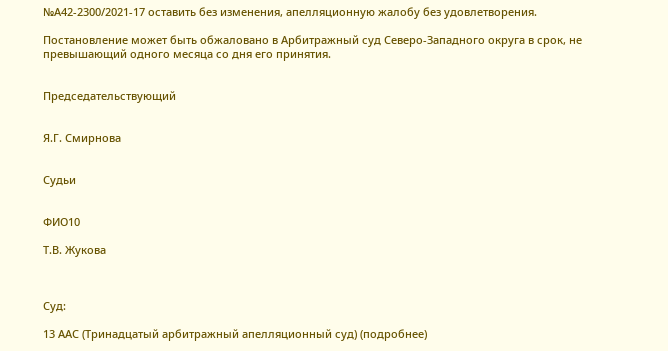№А42-2300/2021-17 оставить без изменения, апелляционную жалобу без удовлетворения.

Постановление может быть обжаловано в Арбитражный суд Северо-Западного округа в срок, не превышающий одного месяца со дня его принятия.


Председательствующий


Я.Г. Смирнова


Судьи


ФИО10

Т.В. Жукова



Суд:

13 ААС (Тринадцатый арбитражный апелляционный суд) (подробнее)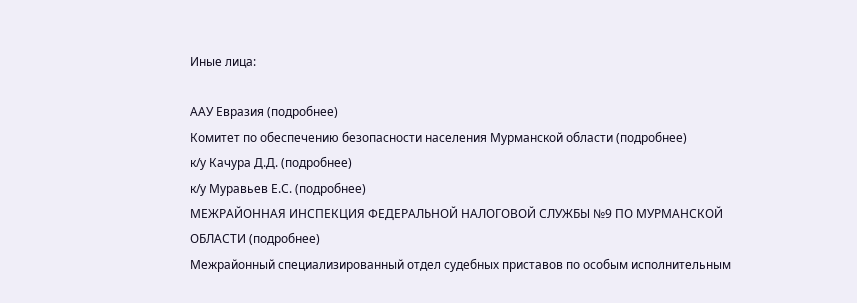Иные лица:

ААУ Евразия (подробнее)
Комитет по обеспечению безопасности населения Мурманской области (подробнее)
к/у Качура Д.Д. (подробнее)
к/у Муравьев Е.С. (подробнее)
МЕЖРАЙОННАЯ ИНСПЕКЦИЯ ФЕДЕРАЛЬНОЙ НАЛОГОВОЙ СЛУЖБЫ №9 ПО МУРМАНСКОЙ ОБЛАСТИ (подробнее)
Межрайонный специализированный отдел судебных приставов по особым исполнительным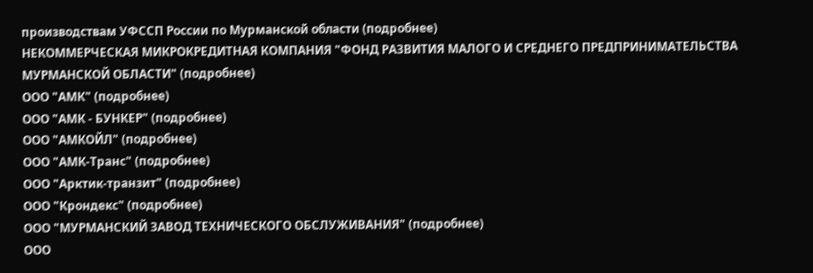производствам УФССП России по Мурманской области (подробнее)
НЕКОММЕРЧЕСКАЯ МИКРОКРЕДИТНАЯ КОМПАНИЯ "ФОНД РАЗВИТИЯ МАЛОГО И СРЕДНЕГО ПРЕДПРИНИМАТЕЛЬСТВА МУРМАНСКОЙ ОБЛАСТИ" (подробнее)
ООО "АМК" (подробнее)
ООО "АМК - БУНКЕР" (подробнее)
ООО "АМКОЙЛ" (подробнее)
ООО "АМК-Транс" (подробнее)
ООО "Арктик-транзит" (подробнее)
ООО "Крондекс" (подробнее)
ООО "МУРМАНСКИЙ ЗАВОД ТЕХНИЧЕСКОГО ОБСЛУЖИВАНИЯ" (подробнее)
ООО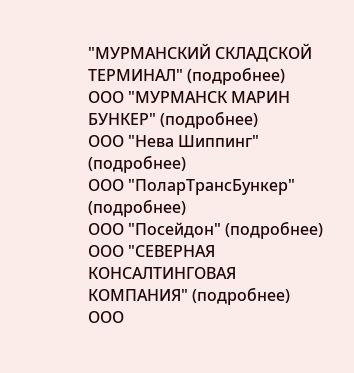"МУРМАНСКИЙ СКЛАДСКОЙ ТЕРМИНАЛ" (подробнее)
ООО "МУРМАНСК МАРИН БУНКЕР" (подробнее)
ООО "Нева Шиппинг" (подробнее)
ООО "ПоларТрансБункер" (подробнее)
ООО "Посейдон" (подробнее)
ООО "СЕВЕРНАЯ КОНСАЛТИНГОВАЯ КОМПАНИЯ" (подробнее)
ООО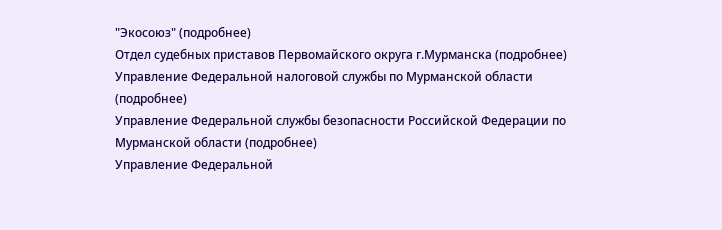"Экосоюз" (подробнее)
Отдел судебных приставов Первомайского округа г.Мурманска (подробнее)
Управление Федеральной налоговой службы по Мурманской области (подробнее)
Управление Федеральной службы безопасности Российской Федерации по Мурманской области (подробнее)
Управление Федеральной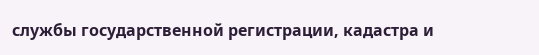службы государственной регистрации, кадастра и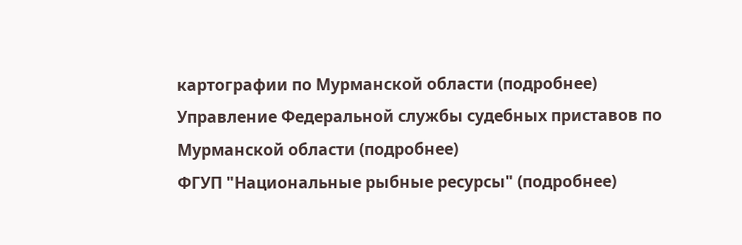картографии по Мурманской области (подробнее)
Управление Федеральной службы судебных приставов по Мурманской области (подробнее)
ФГУП "Национальные рыбные ресурсы" (подробнее)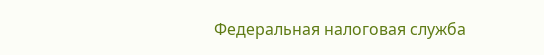Федеральная налоговая служба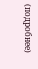(подробнее)